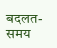बदलत-समय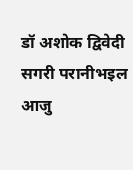डॉ अशोक द्विवेदी सगरी परानीभइल आजु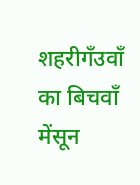शहरीगँउवाँ का बिचवाँ मेंसून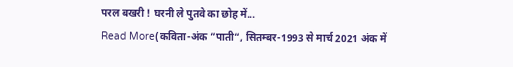परल बखरी ! घरनी ले पुतवे का छोह में...
Read More(कविता-अंक ”पाती“, सितम्बर-1993 से मार्च 2021 अंक में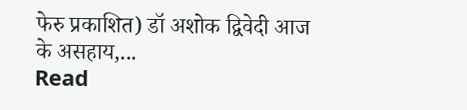फेरु प्रकाशित) डॉ अशोक द्विवेदी आज के असहाय,...
Read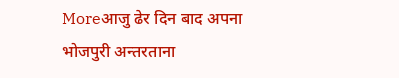Moreआजु ढेर दिन बाद अपना भोजपुरी अन्तरताना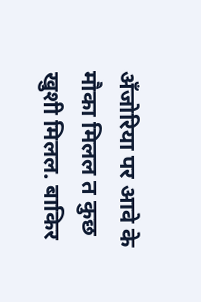अँजोरिया पर आवे के मौका मिलल त कुछ खुशी मिलल. बाकिर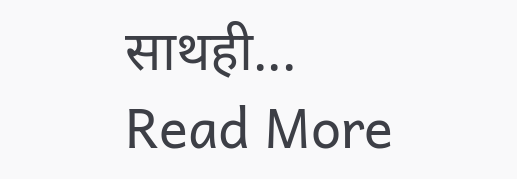साथही...
Read More